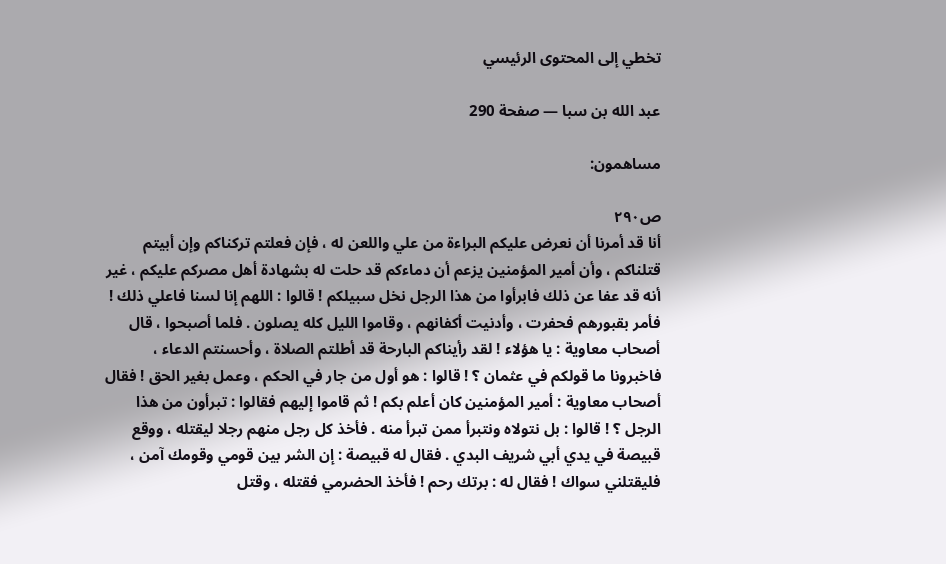تخطي إلى المحتوى الرئيسي

عبد الله بن سبا — صفحة 290

مساهمون:

ص٢٩٠
أنا قد أمرنا أن نعرض عليكم البراءة من علي واللعن له ، فإن فعلتم تركناكم وإن أبيتم قتلناكم ، وأن أمير المؤمنين يزعم أن دماءكم قد حلت له بشهادة أهل مصركم عليكم ، غير أنه قد عفا عن ذلك فابرأوا من هذا الرجل نخل سبيلكم ! قالوا : اللهم إنا لسنا فاعلي ذلك ! فأمر بقبورهم فحفرت ، وأدنيت أكفانهم ، وقاموا الليل كله يصلون . فلما أصبحوا ، قال أصحاب معاوية : يا هؤلاء ! لقد رأيناكم البارحة قد أطلتم الصلاة ، وأحسنتم الدعاء ، فاخبرونا ما قولكم في عثمان ؟ ! قالوا : هو أول من جار في الحكم ، وعمل بغير الحق ! فقال أصحاب معاوية : أمير المؤمنين كان أعلم بكم ! ثم قاموا إليهم فقالوا : تبرأون من هذا الرجل ؟ ! قالوا : بل نتولاه ونتبرأ ممن تبرأ منه . فأخذ كل رجل منهم رجلا ليقتله ، ووقع قبيصة في يدي أبي شريف البدي . فقال له قبيصة : إن الشر بين قومي وقومك آمن ، فليقتلني سواك ! فقال له : برتك رحم ! فأخذ الحضرمي فقتله ، وقتل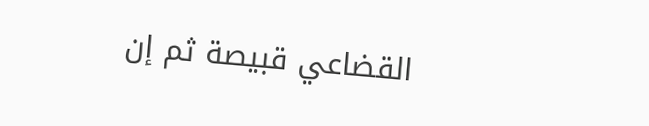القضاعي قبيصة ثم إن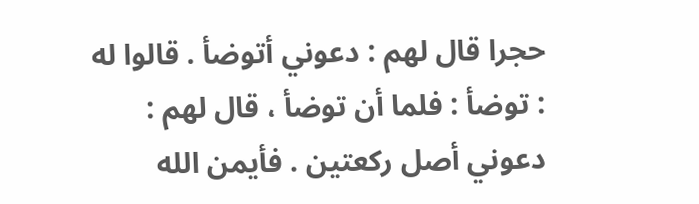حجرا قال لهم : دعوني أتوضأ . قالوا له : توضأ : فلما أن توضأ ، قال لهم : دعوني أصل ركعتين . فأيمن الله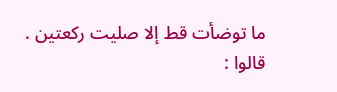ما توضأت قط إلا صليت ركعتين . قالوا :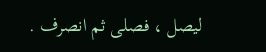ليصل ، فصلى ثم انصرف .